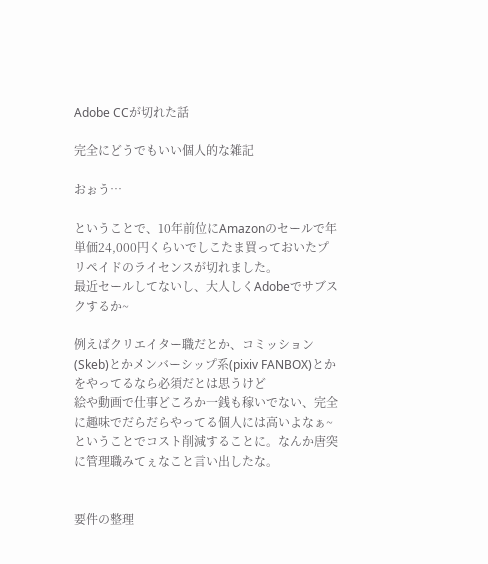Adobe CCが切れた話

完全にどうでもいい個人的な雑記

おぉう…

ということで、10年前位にAmazonのセールで年単価24,000円くらいでしこたま買っておいたプリペイドのライセンスが切れました。
最近セールしてないし、大人しくAdobeでサブスクするか~

例えばクリエイター職だとか、コミッション(Skeb)とかメンバーシップ系(pixiv FANBOX)とかをやってるなら必須だとは思うけど
絵や動画で仕事どころか一銭も稼いでない、完全に趣味でだらだらやってる個人には高いよなぁ~
ということでコスト削減することに。なんか唐突に管理職みてぇなこと言い出したな。


要件の整理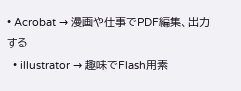• Acrobat → 漫画や仕事でPDF編集、出力する
  • illustrator → 趣味でFlash用素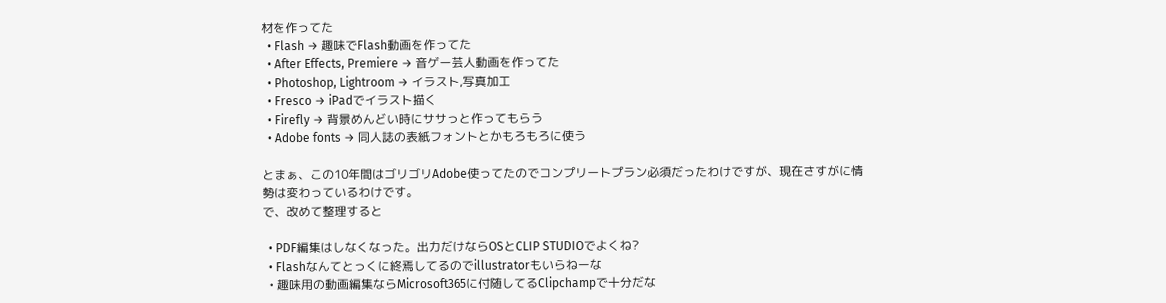材を作ってた
  • Flash → 趣味でFlash動画を作ってた
  • After Effects, Premiere → 音ゲー芸人動画を作ってた
  • Photoshop, Lightroom → イラスト,写真加工
  • Fresco → iPadでイラスト描く
  • Firefly → 背景めんどい時にササっと作ってもらう
  • Adobe fonts → 同人誌の表紙フォントとかもろもろに使う

とまぁ、この10年間はゴリゴリAdobe使ってたのでコンプリートプラン必須だったわけですが、現在さすがに情勢は変わっているわけです。
で、改めて整理すると

  • PDF編集はしなくなった。出力だけならOSとCLIP STUDIOでよくね?
  • Flashなんてとっくに終焉してるのでillustratorもいらねーな
  • 趣味用の動画編集ならMicrosoft365に付随してるClipchampで十分だな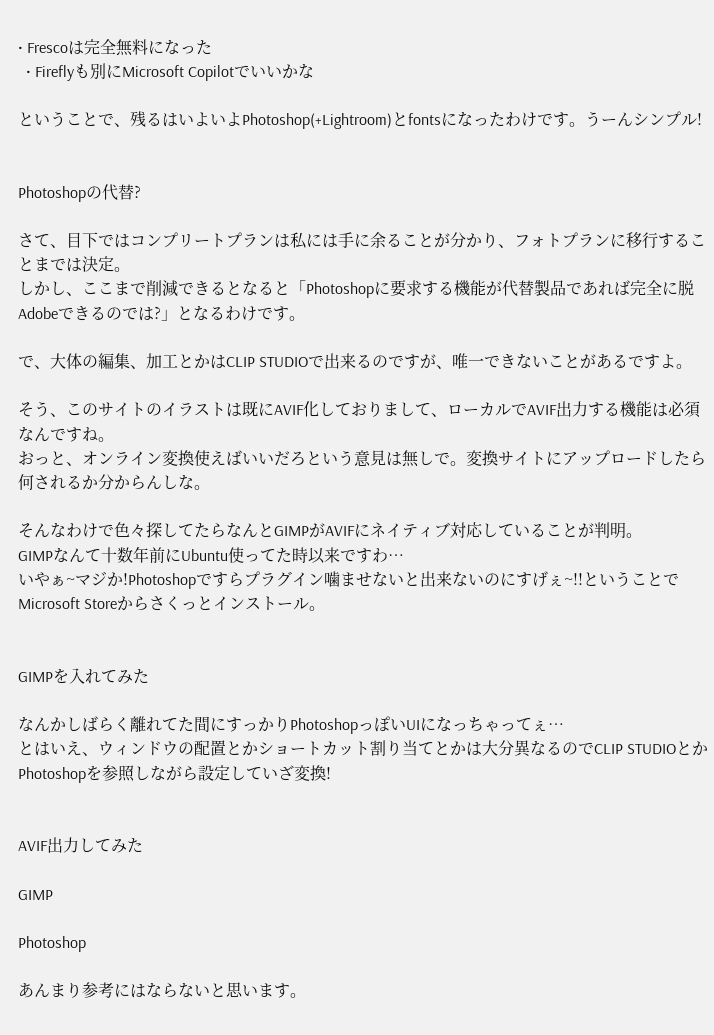• Frescoは完全無料になった
  • Fireflyも別にMicrosoft Copilotでいいかな

ということで、残るはいよいよPhotoshop(+Lightroom)とfontsになったわけです。うーんシンプル!


Photoshopの代替?

さて、目下ではコンプリートプランは私には手に余ることが分かり、フォトプランに移行することまでは決定。
しかし、ここまで削減できるとなると「Photoshopに要求する機能が代替製品であれば完全に脱Adobeできるのでは?」となるわけです。

で、大体の編集、加工とかはCLIP STUDIOで出来るのですが、唯一できないことがあるですよ。

そう、このサイトのイラストは既にAVIF化しておりまして、ローカルでAVIF出力する機能は必須なんですね。
おっと、オンライン変換使えばいいだろという意見は無しで。変換サイトにアップロードしたら何されるか分からんしな。

そんなわけで色々探してたらなんとGIMPがAVIFにネイティブ対応していることが判明。
GIMPなんて十数年前にUbuntu使ってた時以来ですわ…
いやぁ~マジか!Photoshopですらプラグイン噛ませないと出来ないのにすげぇ~!!ということでMicrosoft Storeからさくっとインストール。


GIMPを入れてみた

なんかしばらく離れてた間にすっかりPhotoshopっぽいUIになっちゃってぇ…
とはいえ、ウィンドウの配置とかショートカット割り当てとかは大分異なるのでCLIP STUDIOとかPhotoshopを参照しながら設定していざ変換!


AVIF出力してみた

GIMP

Photoshop

あんまり参考にはならないと思います。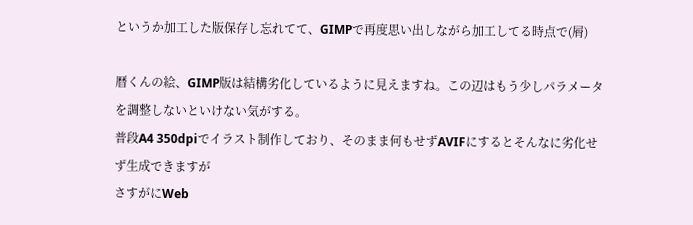というか加工した版保存し忘れてて、GIMPで再度思い出しながら加工してる時点で(屑)

暦くんの絵、GIMP版は結構劣化しているように見えますね。この辺はもう少しパラメータを調整しないといけない気がする。
普段A4 350dpiでイラスト制作しており、そのまま何もせずAVIFにするとそんなに劣化せず生成できますが
さすがにWeb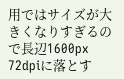用ではサイズが大きくなりすぎるので長辺1600px 72dpiに落とす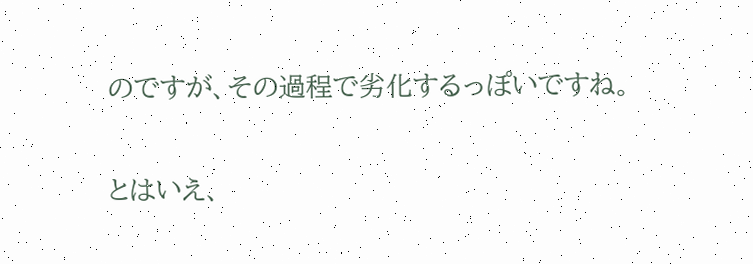のですが、その過程で劣化するっぽいですね。

とはいえ、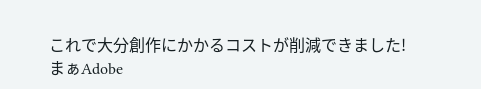これで大分創作にかかるコストが削減できました!
まぁAdobe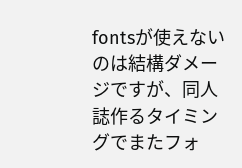fontsが使えないのは結構ダメージですが、同人誌作るタイミングでまたフォ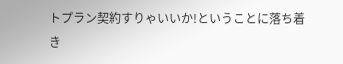トプラン契約すりゃいいか!ということに落ち着き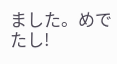ました。めでたし!